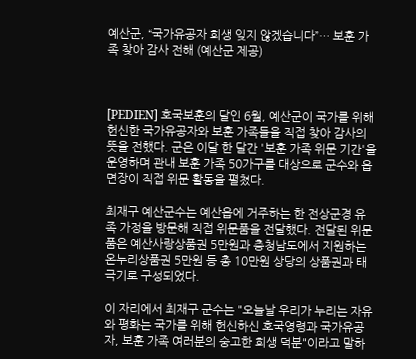예산군, “국가유공자 희생 잊지 않겠습니다”… 보훈 가족 찾아 감사 전해 (예산군 제공)



[PEDIEN] 호국보훈의 달인 6월, 예산군이 국가를 위해 헌신한 국가유공자와 보훈 가족들을 직접 찾아 감사의 뜻을 전했다. 군은 이달 한 달간 '보훈 가족 위문 기간'을 운영하며 관내 보훈 가족 50가구를 대상으로 군수와 읍면장이 직접 위문 활동을 펼쳤다.

최재구 예산군수는 예산읍에 거주하는 한 전상군경 유족 가정을 방문해 직접 위문품을 전달했다. 전달된 위문품은 예산사랑상품권 5만원과 충청남도에서 지원하는 온누리상품권 5만원 등 총 10만원 상당의 상품권과 태극기로 구성되었다.

이 자리에서 최재구 군수는 "오늘날 우리가 누리는 자유와 평화는 국가를 위해 헌신하신 호국영령과 국가유공자, 보훈 가족 여러분의 숭고한 희생 덕분"이라고 말하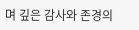며 깊은 감사와 존경의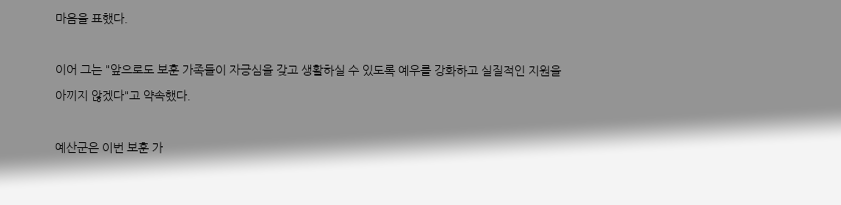마음을 표했다.

이어 그는 "앞으로도 보훈 가족들이 자긍심을 갖고 생활하실 수 있도록 예우를 강화하고 실질적인 지원을 아끼지 않겠다"고 약속했다.

예산군은 이번 보훈 가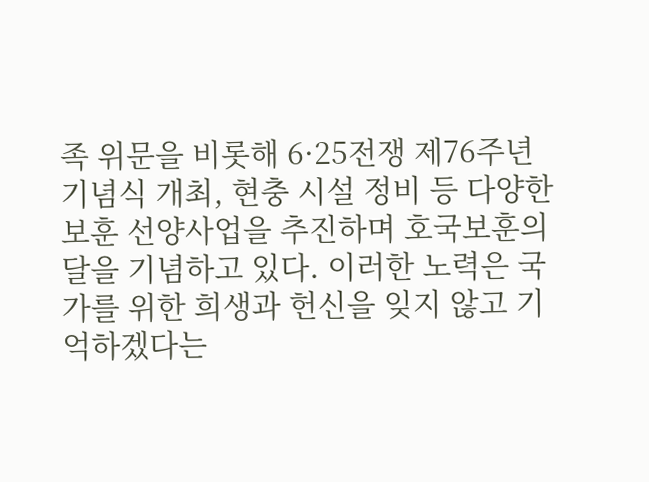족 위문을 비롯해 6·25전쟁 제76주년 기념식 개최, 현충 시설 정비 등 다양한 보훈 선양사업을 추진하며 호국보훈의 달을 기념하고 있다. 이러한 노력은 국가를 위한 희생과 헌신을 잊지 않고 기억하겠다는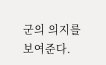군의 의지를 보여준다.